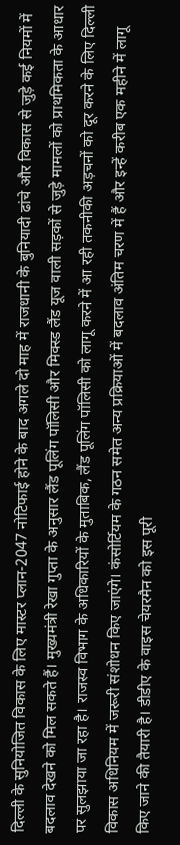दिल्ली के सुनियोजित विकास के लिए मास्टर प्लान-2047 नोटिफाई होने के बाद अगले दो माह में राजधानी के बुनियादी ढांचे और विकास से जुड़े कई नियमों में बदलाव देखने को मिल सकते हैं। मुख्यमंत्री रेखा गुप्ता के अनुसार लैंड पूलिंग पॉलिसी और मिक्स्ड लैंड यूज वाली सड़कों से जुड़े मामलों को प्राथमिकता के आधार पर सुलझाया जा रहा है। राजस्व विभाग के अधिकारियों के मुताबिक, लैंड पूलिंग पॉलिसी को लागू करने में आ रही तकनीकी अड़चनों को दूर करने के लिए दिल्ली विकास अधिनियम में जरूरी संशोधन किए जाएंगे। कंसोर्टियम के गठन समेत अन्य प्रक्रियाओं में बदलाव अंतिम चरण में हैं और इन्हें करीब एक महीने में लागू किए जाने की तैयारी है। डीडीए के वाइस चेयरमैन को इस पूरी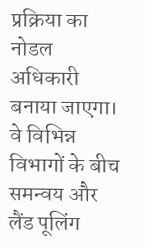प्रक्रिया का नोडल अधिकारी बनाया जाएगा। वे विभिन्न विभागों के बीच समन्वय और लैंड पूलिंग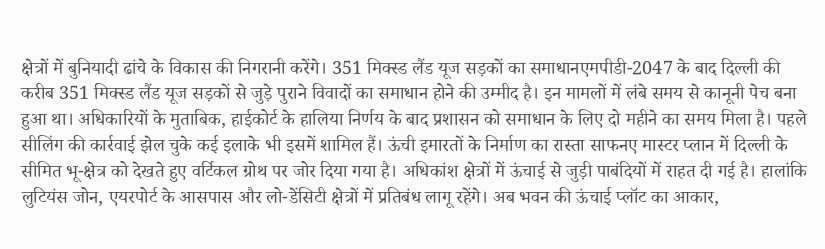क्षेत्रों में बुनियादी ढांचे के विकास की निगरानी करेंगे। 351 मिक्स्ड लैंड यूज सड़कों का समाधानएमपीडी-2047 के बाद दिल्ली की करीब 351 मिक्स्ड लैंड यूज सड़कों से जुड़े पुराने विवादों का समाधान होने की उम्मीद है। इन मामलों में लंबे समय से कानूनी पेच बना हुआ था। अधिकारियों के मुताबिक, हाईकोर्ट के हालिया निर्णय के बाद प्रशासन को समाधान के लिए दो महीने का समय मिला है। पहले सीलिंग की कार्रवाई झेल चुके कई इलाके भी इसमें शामिल हैं। ऊंची इमारतों के निर्माण का रास्ता साफनए मास्टर प्लान में दिल्ली के सीमित भू-क्षेत्र को देखते हुए वर्टिकल ग्रोथ पर जोर दिया गया है। अधिकांश क्षेत्रों में ऊंचाई से जुड़ी पाबंदियों में राहत दी गई है। हालांकि लुटियंस जोन, एयरपोर्ट के आसपास और लो-डेंसिटी क्षेत्रों में प्रतिबंध लागू रहेंगे। अब भवन की ऊंचाई प्लॉट का आकार,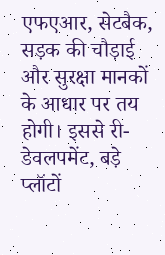एफएआर, सेटबैक, सड़क की चौड़ाई और सुरक्षा मानकों के आधार पर तय होगी। इससे री-डेवलपमेंट, बड़े प्लॉटों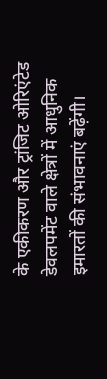के एकीकरण और ट्रांजिट ओरिएंटेड डेवलपमेंट वाले क्षेत्रों में आधुनिक इमारतों की संभावनाएं बढ़ेंगी।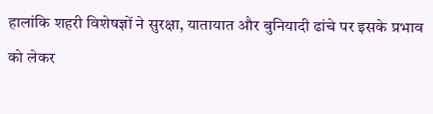हालांकि शहरी विशेषज्ञों ने सुरक्षा, यातायात और बुनियादी ढांचे पर इसके प्रभाव को लेकर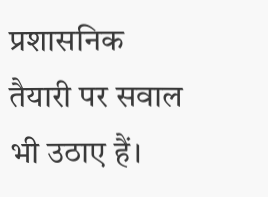प्रशासनिक तैयारी पर सवाल भी उठाए हैं।